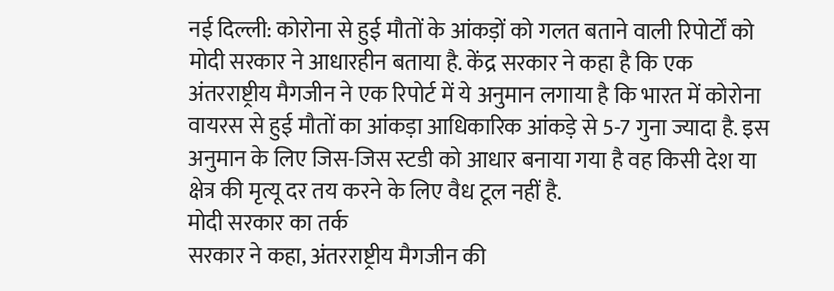नई दिल्ली: कोरोना से हुई मौतों के आंकड़ों को गलत बताने वाली रिपोर्टों को मोदी सरकार ने आधारहीन बताया है. केंद्र सरकार ने कहा है कि एक अंतरराष्ट्रीय मैगजीन ने एक रिपोर्ट में ये अनुमान लगाया है कि भारत में कोरोना वायरस से हुई मौतों का आंकड़ा आधिकारिक आंकड़े से 5-7 गुना ज्यादा है. इस अनुमान के लिए जिस-जिस स्टडी को आधार बनाया गया है वह किसी देश या क्षेत्र की मृत्यू दर तय करने के लिए वैध टूल नहीं है.
मोदी सरकार का तर्क
सरकार ने कहा, अंतरराष्ट्रीय मैगजीन की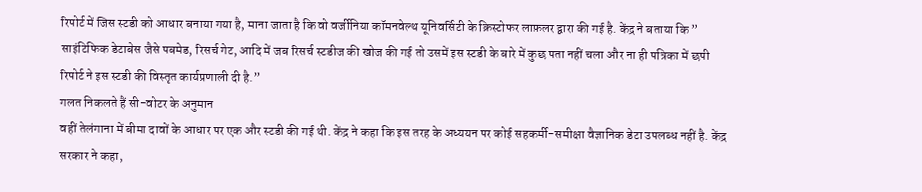रिपोर्ट में जिस स्टडी को आधार बनाया गया है, माना जाता है कि वो वर्जीनिया कॉमनवेल्थ यूनिवर्सिटी के क्रिस्टोफर लाफ़लर द्वारा की गई है. केंद्र ने बताया कि ” साइंटिफिक डेटाबेस जैसे पबमेड, रिसर्च गेट, आदि में जब रिसर्च स्टडीज की खोज की गई तो उसमें इस स्टडी के बारे में कुछ पता नहीं चला और ना ही पत्रिका में छपी रिपोर्ट ने इस स्टडी की विस्तृत कार्यप्रणाली दी है.”
गलत निकलते हैं सी-वोटर के अनुमान
वहीं तेलंगाना में बीमा दावों के आधार पर एक और स्टडी की गई थी. केंद्र ने कहा कि इस तरह के अध्ययन पर कोई सहकर्मी-समीक्षा वैज्ञानिक डेटा उपलब्ध नहीं है. केंद्र सरकार ने कहा,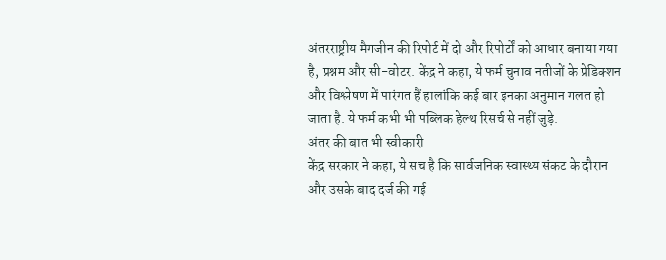अंतरराष्ट्रीय मैगजीन की रिपोर्ट में दो और रिपोर्टों को आधार बनाया गया है, प्रश्नम और सी-वोटर. केंद्र ने कहा, ये फर्म चुनाव नतीजों के प्रेडिक्शन और विश्लेषण में पारंगत हैं हालांकि कई बार इनका अनुमान गलत हो जाता है. ये फर्म कभी भी पब्लिक हेल्थ रिसर्च से नहीं जुड़े.
अंतर की बात भी स्वीकारी
केंद्र सरकार ने कहा, ये सच है कि सार्वजनिक स्वास्थ्य संकट के दौरान और उसके बाद दर्ज की गई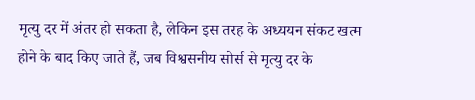मृत्यु दर में अंतर हो सकता है, लेकिन इस तरह के अध्ययन संकट खत्म होने के बाद किए जाते हैं, जब विश्वसनीय सोर्स से मृत्यु दर के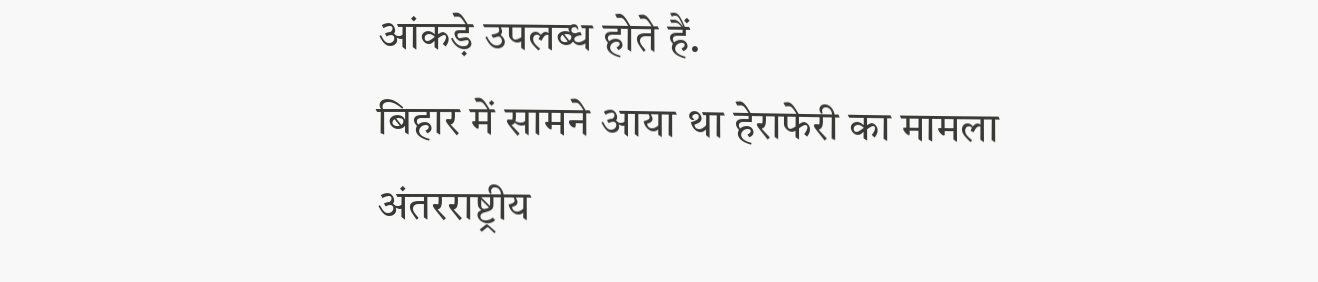आंकड़े उपलब्ध होते हैं.
बिहार में सामने आया था हेराफेरी का मामला
अंतरराष्ट्रीय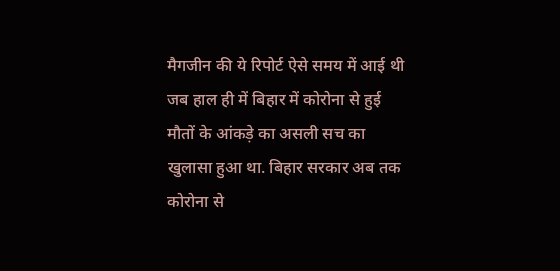मैगजीन की ये रिपोर्ट ऐसे समय में आई थी जब हाल ही में बिहार में कोरोना से हुई मौतों के आंकड़े का असली सच का खुलासा हुआ था. बिहार सरकार अब तक कोरोना से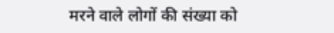मरने वाले लोगों की संख्या को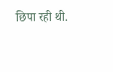छिपा रही थी.